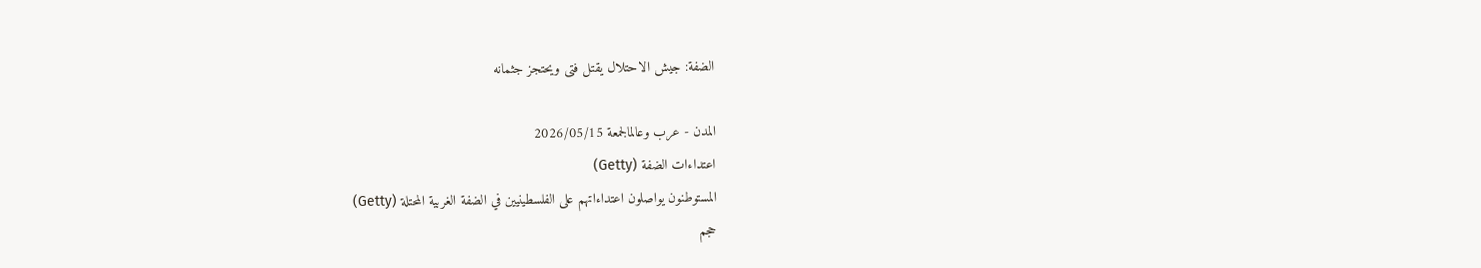الضفة: جيش الاحتلال يقتل فتى ويحتجز جثمانه

المدن - عرب وعالمالجمعة 2026/05/15
اعتداءات الضفة (Getty)
المستوطنون يواصلون اعتداءاتهم على الفلسطينيين في الضفة الغربية المحتلة (Getty)
حجم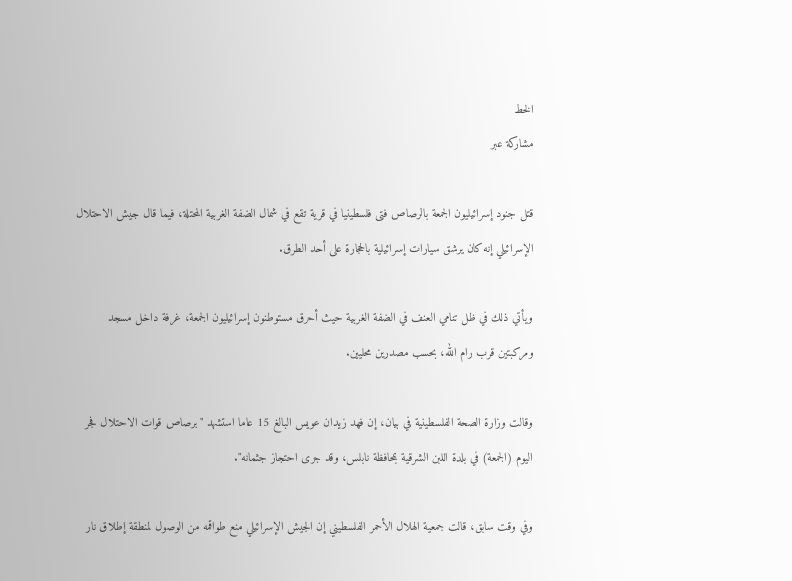الخط
مشاركة عبر

قتل جنود إسرائيليون الجمعة بالرصاص فتى فلسطينيا في قرية تقع في شمال الضفة الغربية المحتلة، فيما قال جيش الاحتلال الإسرائيلي إنه كان يرشق سيارات إسرائيلية بالحجارة على أحد الطرق.

ويأتي ذلك في ظل تنامي العنف في الضفة الغربية حيث أحرق مستوطنون إسرائيليون الجمعة، غرفة داخل مسجد ومركبتين قرب رام الله، بحسب مصدرين محليين.

وقالت وزارة الصحة الفلسطينية في بيان، إن فهد زيدان عويس البالغ 15 عاما استشهد "برصاص قوات الاحتلال فجر اليوم (الجمعة) في بلدة اللبن الشرقية بمحافظة نابلس، وقد جرى احتجاز جثمانه".

وفي وقت سابق، قالت جمعية الهلال الأحمر الفلسطيني إن الجيش الإسرائيلي منع طواقمه من الوصول لمنطقة إطلاق نار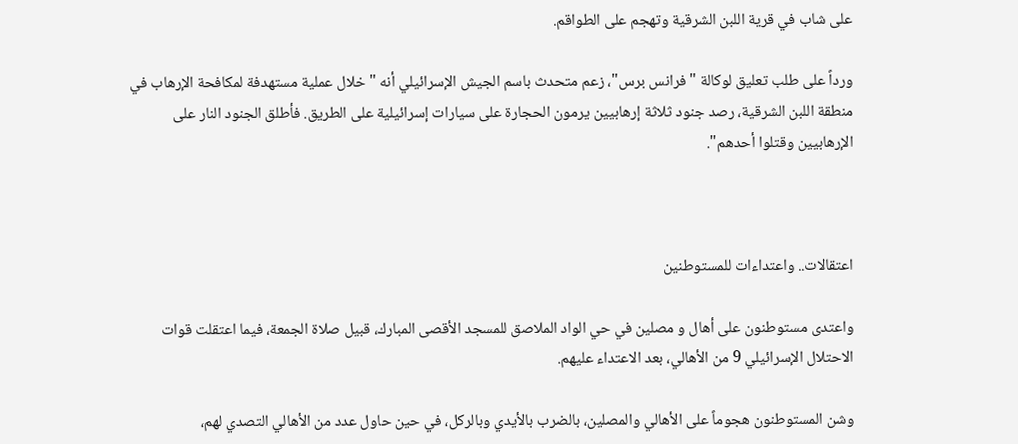على شاب في قرية اللبن الشرقية وتهجم على الطواقم.

ورداً على طلب تعليق لوكالة "فرانس برس"، زعم متحدث باسم الجيش الإسرائيلي أنه "خلال عملية مستهدفة لمكافحة الإرهاب في منطقة اللبن الشرقية، رصد جنود ثلاثة إرهابيين يرمون الحجارة على سيارات إسرائيلية على الطريق. فأطلق الجنود النار على الإرهابيين وقتلوا أحدهم".



اعتقالات.. واعتداءات للمستوطنين

واعتدى مستوطنون على أهال و مصلين في حي الواد الملاصق للمسجد الأقصى المبارك، قبيل صلاة الجمعة، فيما اعتقلت قوات الاحتلال الإسرائيلي 9 من الأهالي، بعد الاعتداء عليهم.

وشن المستوطنون هجوماً على الأهالي والمصلين، بالضرب بالأيدي وبالركل، في حين حاول عدد من الأهالي التصدي لهم،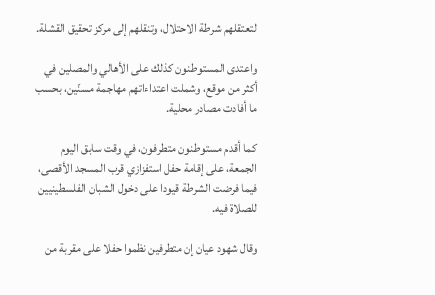لتعتقلهم شرطة الاحتلال، وتنقلهم إلى مركز تحقيق القشلة.

واعتدى المستوطنون كذلك على الأهالي والمصلين في أكثر من موقع، وشملت اعتداءاتهم مهاجمة مسنّين، بحسب ما أفادت مصادر محلية.

كما أقدم مستوطنون متطرفون، في وقت سابق اليوم الجمعة، على إقامة حفل استفزازي قرب المسجد الأقصى، فيما فرضت الشرطة قيودا على دخول الشبان الفلسطينيين للصلاة فيه.

وقال شهود عيان إن متطرفين نظموا حفلا على مقربة من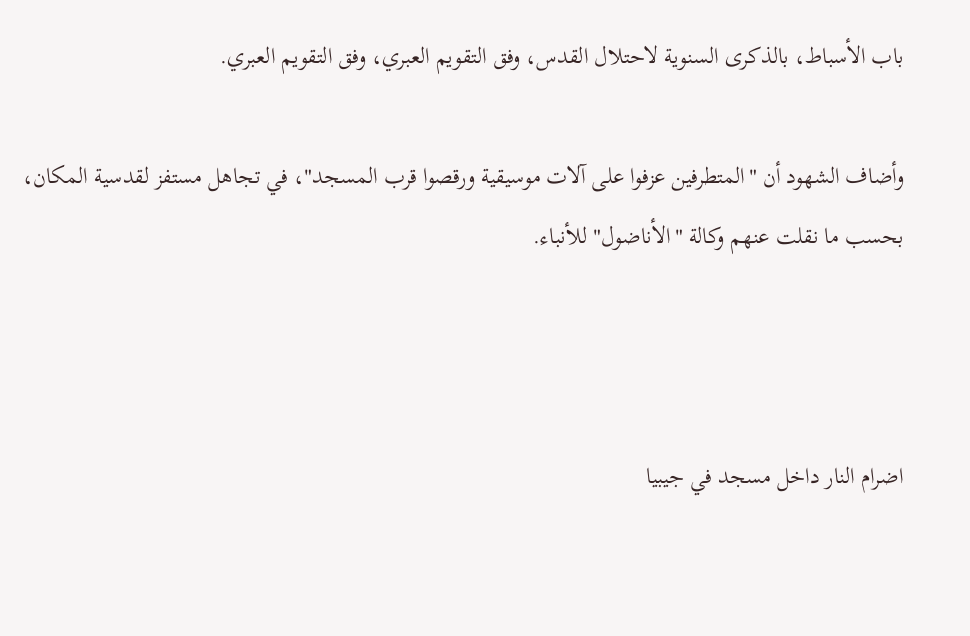باب الأسباط، بالذكرى السنوية لاحتلال القدس، وفق التقويم العبري، وفق التقويم العبري.

وأضاف الشهود أن "المتطرفين عزفوا على آلات موسيقية ورقصوا قرب المسجد"، في تجاهل مستفز لقدسية المكان، بحسب ما نقلت عنهم وكالة "الأناضول" للأنباء.



اضرام النار داخل مسجد في جيبيا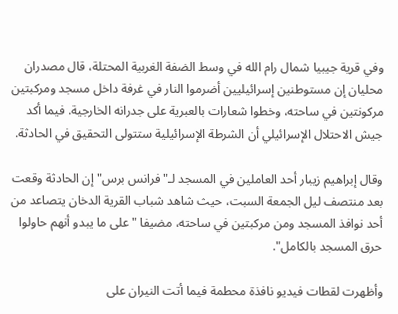وفي قرية جيبيا شمال رام الله في وسط الضفة الغربية المحتلة، قال مصدران محليان إن مستوطنين إسرائيليين أضرموا النار في غرفة داخل مسجد ومركبتين مركونتين في ساحته، وخطوا شعارات بالعبرية على جدرانه الخارجية. فيما أكد جيش الاحتلال الإسرائيلي أن الشرطة الإسرائيلية ستتولى التحقيق في الحادثة.

وقال إبراهيم زيبار أحد العاملين في المسجد لـ"فرانس برس" إن الحادثة وقعت بعد منتصف ليل الجمعة السبت، حيث شاهد شباب القرية الدخان يتصاعد من أحد نوافذ المسجد ومن مركبتين في ساحته، مضيفا "على ما يبدو أنهم حاولوا حرق المسجد بالكامل".

وأظهرت لقطات فيديو نافذة محطمة فيما أتت النيران على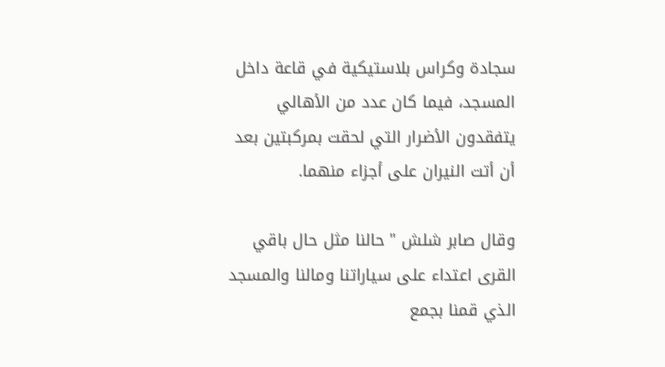سجادة وكراس بلاستيكية في قاعة داخل المسجد، فيما كان عدد من الأهالي يتفقدون الأضرار التي لحقت بمركبتين بعد أن أتت النيران على أجزاء منهما.

وقال صابر شلش "حالنا مثل حال باقي القرى اعتداء على سياراتنا ومالنا والمسجد الذي قمنا بجمع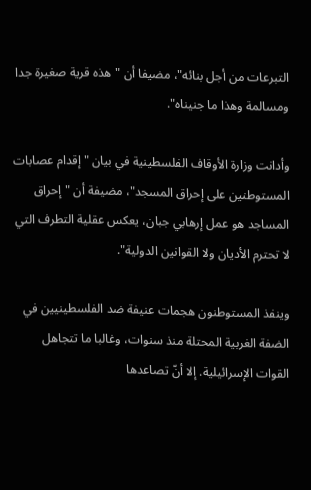التبرعات من أجل بنائه"، مضيفا أن "هذه قرية صغيرة جدا ومسالمة وهذا ما جنيناه".

وأدانت وزارة الأوقاف الفلسطينية في بيان "إقدام عصابات المستوطنين على إحراق المسجد"، مضيفة أن "إحراق المساجد هو عمل إرهابي جبان، يعكس عقلية التطرف التي لا تحترم الأديان ولا القوانين الدولية".

وينفذ المستوطنون هجمات عنيفة ضد الفلسطينيين في الضفة الغربية المحتلة منذ سنوات، وغالبا ما تتجاهل القوات الإسرائيلية. إلا أنّ تصاعدها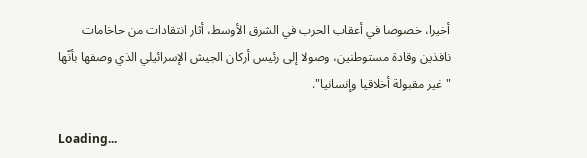أخيرا، خصوصا في أعقاب الحرب في الشرق الأوسط، أثار انتقادات من حاخامات نافذين وقادة مستوطنين، وصولا إلى رئيس أركان الجيش الإسرائيلي الذي وصفها بأنّها "غير مقبولة أخلاقيا وإنسانيا".

Loading...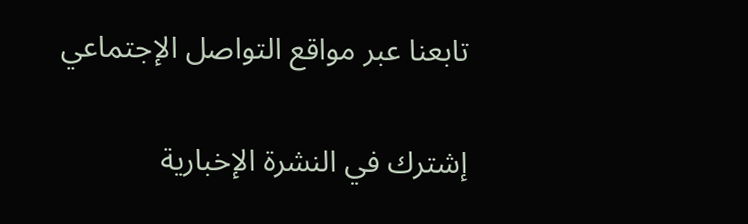تابعنا عبر مواقع التواصل الإجتماعي

إشترك في النشرة الإخبارية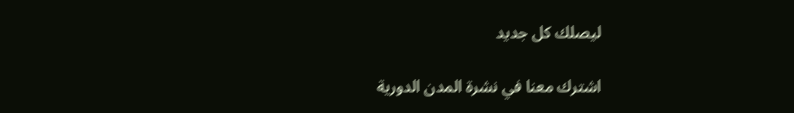ليصلك كل جديد

اشترك معنا في نشرة المدن الدورية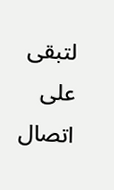لتبقى على اتصال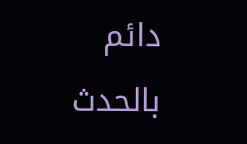دائم بالحدث